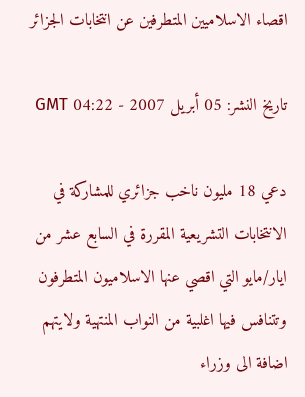اقصاء الاسلاميين المتطرفين عن انتخابات الجزائر

تاريخ النشر: 05 أبريل 2007 - 04:22 GMT

دعي 18 مليون ناخب جزائري للمشاركة في الانتخابات التشريعية المقررة في السابع عشر من ايار/مايو التي اقصي عنها الاسلاميون المتطرفون وتتنافس فيها اغلبية من النواب المنتهية ولايتهم اضافة الى وزراء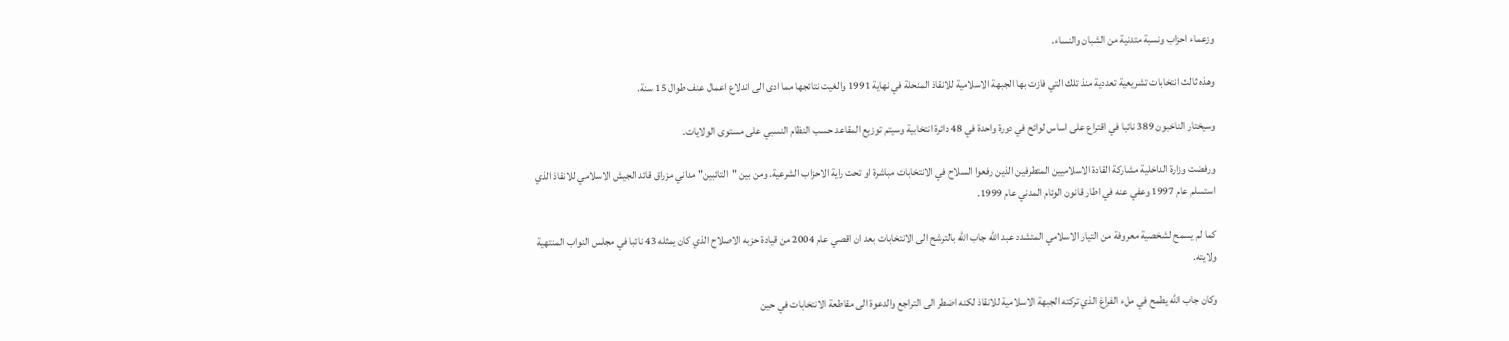وزعماء احزاب ونسبة متدنية من الشبان والنساء.

وهذه ثالث انتخابات تشريعية تعددية منذ تلك التي فازت بها الجبهة الاسلامية للانقاذ المنحلة في نهاية 1991 والغيت نتائجها مما ادى الى اندلاع اعمال عنف طوال 15 سنة.

وسيختار الناخبون 389 نائبا في اقتراع على اساس لوائح في دورة واحدة في 48 دائرة انتخابية وسيتم توزيع المقاعد حسب النظام النسبي على مستوى الولايات.

ورفضت وزارة الداخلية مشاركة القادة الاسلاميين المتطرفين الذين رفعوا السلاح في الانتخابات مباشرة او تحت راية الاحزاب الشرعية. ومن بين "التائبين" مداني مزراق قائد الجيش الاسلامي للانقاذ الذي استسلم عام 1997 وعفي عنه في اطار قانون الوئام المدني عام 1999.

كما لم يسمح لشخصية معروفة من التيار الاسلامي المتشدد عبد الله جاب الله بالترشح الى الانتخابات بعد ان اقصي عام 2004 من قيادة حزبه الاصلاح الذي كان يمثله 43 نائبا في مجلس النواب المنتهية ولايته.

وكان جاب الله يطمح في ملء الفراغ الذي تركته الجبهة الاسلامية للانقاذ لكنه اضطر الى التراجع والدعوة الى مقاطعة الانتخابات في حين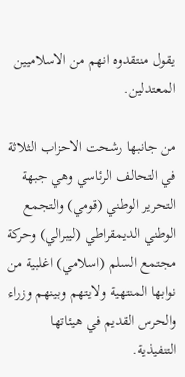يقول منتقدوه انهم من الاسلاميين المعتدلين.

من جانبها رشحت الاحزاب الثلاثة في التحالف الرئاسي وهي جبهة التحرير الوطني (قومي) والتجمع الوطني الديمقراطي (ليبرالي) وحركة مجتمع السلم (اسلامي) اغلبية من نوابها المنتهية ولايتهم وبينهم وزراء والحرس القديم في هيئاتها التنفيذية.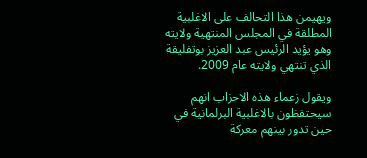ويهيمن هذا التحالف على الاغلبية المطلقة في المجلس المنتهية ولايته وهو يؤيد الرئيس عبد العزيز بوتفليقة الذي تنتهي ولايته عام 2009.

ويقول زعماء هذه الاحزاب انهم سيحتفظون بالاغلبية البرلمانية في حين تدور بينهم معركة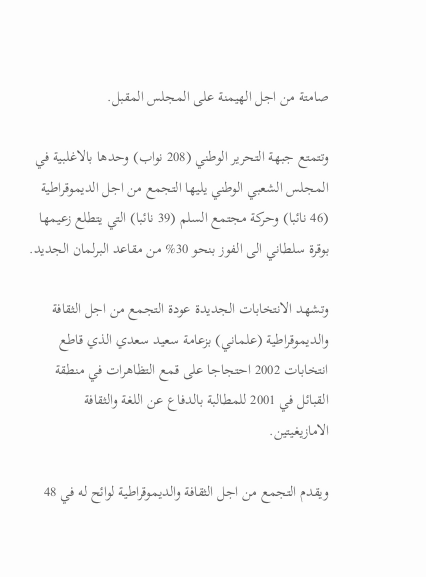صامتة من اجل الهيمنة على المجلس المقبل.

وتتمتع جبهة التحرير الوطني (208 نواب) وحدها بالاغلبية في المجلس الشعبي الوطني يليها التجمع من اجل الديموقراطية (46 نائبا) وحركة مجتمع السلم (39 نائبا) التي يتطلع زعيمها بوقرة سلطاني الى الفوز بنحو 30% من مقاعد البرلمان الجديد.

وتشهد الانتخابات الجديدة عودة التجمع من اجل الثقافة والديموقراطية (علماني) بزعامة سعيد سعدي الذي قاطع انتخابات 2002 احتجاجا على قمع التظاهرات في منطقة القبائل في 2001 للمطالبة بالدفاع عن اللغة والثقافة الامازيغيتين.

ويقدم التجمع من اجل الثقافة والديموقراطية لوائح له في 48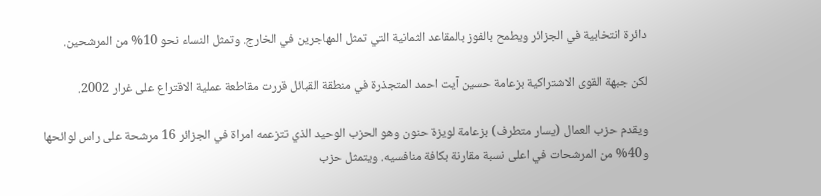دائرة انتخابية في الجزائر ويطمح بالفوز بالمقاعد الثمانية التي تمثل المهاجرين في الخارج. وتمثل النساء نحو 10% من المرشحين.

لكن جبهة القوى الاشتراكية بزعامة حسين آيت احمد المتجذرة في منطقة القبائل قررت مقاطعة عملية الاقتراع على غرار 2002.

ويقدم حزب العمال (يسار متطرف) بزعامة لويزة حنون وهو الحزب الوحيد الذي تتزعمه امراة في الجزائر 16 مرشحة على راس لوائحها و40% من المرشحات في اعلى نسبة مقارنة بكافة منافسيه. ويتمثل حزب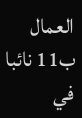العمال ب11 نائبا في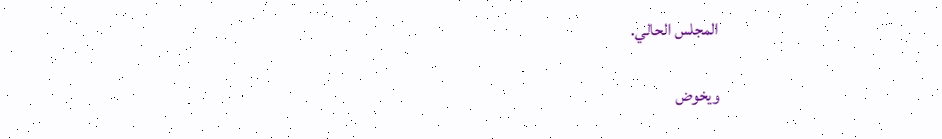المجلس الحالي.

ويخوض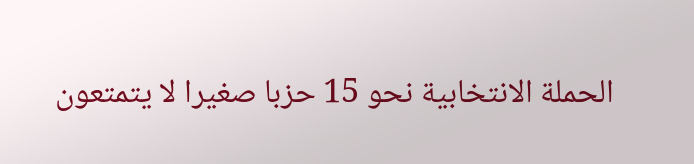الحملة الانتخابية نحو 15 حزبا صغيرا لا يتمتعون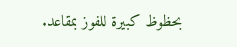بحظوظ كبيرة للفوز بمقاعد.